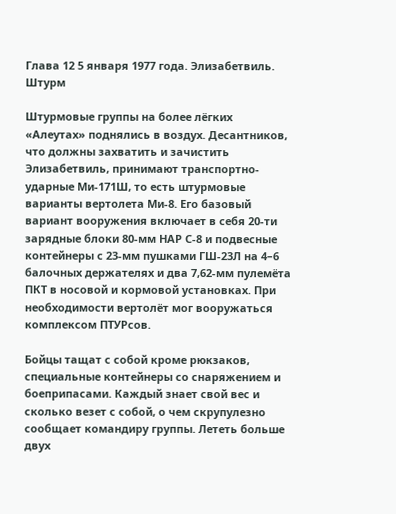Глава 12 5 января 1977 года. Элизабетвиль. Штурм

Штурмовые группы на более лёгких «Алеутах» поднялись в воздух. Десантников, что должны захватить и зачистить Элизабетвиль, принимают транспортно-ударные Ми-171Ш, то есть штурмовые варианты вертолета Ми-8. Его базовый вариант вооружения включает в себя 20-ти зарядные блоки 80-мм НАР С-8 и подвесные контейнеры с 23-мм пушками ГШ-23Л на 4–6 балочных держателях и два 7,62-мм пулемёта ПКТ в носовой и кормовой установках. При необходимости вертолёт мог вооружаться комплексом ПТУРсов.

Бойцы тащат с собой кроме рюкзаков, специальные контейнеры со снаряжением и боеприпасами. Каждый знает свой вес и сколько везет с собой, о чем скрупулезно сообщает командиру группы. Лететь больше двух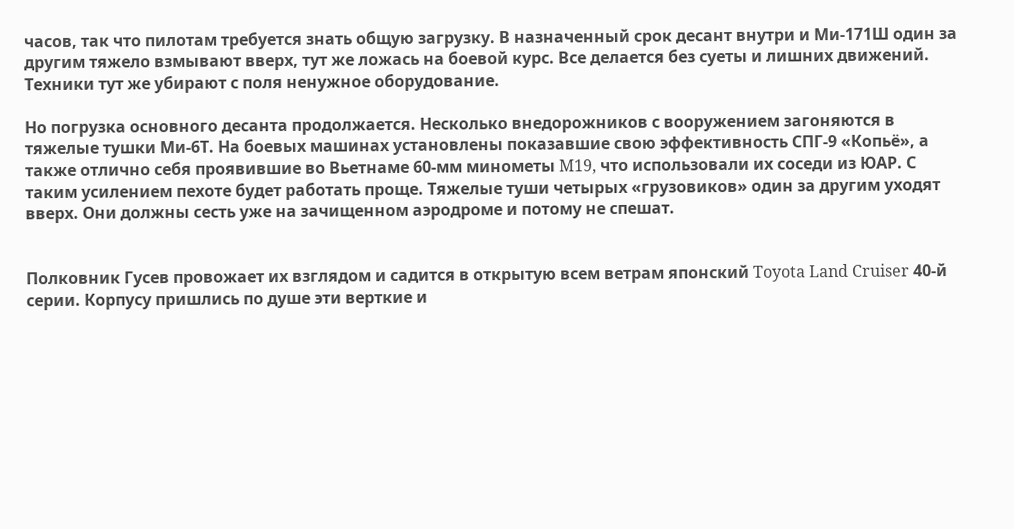часов, так что пилотам требуется знать общую загрузку. В назначенный срок десант внутри и Ми-171Ш один за другим тяжело взмывают вверх, тут же ложась на боевой курс. Все делается без суеты и лишних движений. Техники тут же убирают с поля ненужное оборудование.

Но погрузка основного десанта продолжается. Несколько внедорожников с вооружением загоняются в тяжелые тушки Ми-6Т. На боевых машинах установлены показавшие свою эффективность СПГ-9 «Копьё», а также отлично себя проявившие во Вьетнаме 60-мм минометы M19, что использовали их соседи из ЮАР. С таким усилением пехоте будет работать проще. Тяжелые туши четырых «грузовиков» один за другим уходят вверх. Они должны сесть уже на зачищенном аэродроме и потому не спешат.


Полковник Гусев провожает их взглядом и садится в открытую всем ветрам японский Toyota Land Cruiser 40-й серии. Корпусу пришлись по душе эти верткие и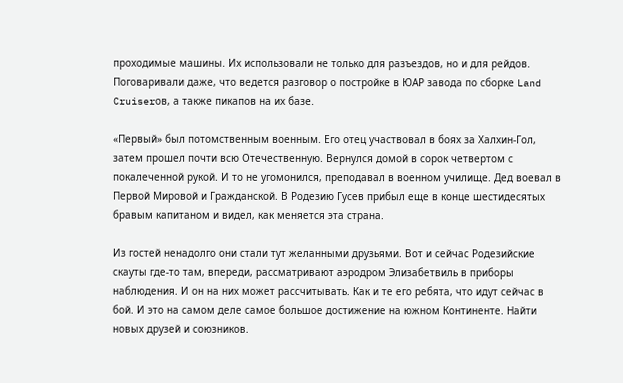проходимые машины. Их использовали не только для разъездов, но и для рейдов. Поговаривали даже, что ведется разговор о постройке в ЮАР завода по сборке Land Cruiserов, а также пикапов на их базе.

«Первый» был потомственным военным. Его отец участвовал в боях за Халхин-Гол, затем прошел почти всю Отечественную. Вернулся домой в сорок четвертом с покалеченной рукой. И то не угомонился, преподавал в военном училище. Дед воевал в Первой Мировой и Гражданской. В Родезию Гусев прибыл еще в конце шестидесятых бравым капитаном и видел, как меняется эта страна.

Из гостей ненадолго они стали тут желанными друзьями. Вот и сейчас Родезийские скауты где-то там, впереди, рассматривают аэродром Элизабетвиль в приборы наблюдения. И он на них может рассчитывать. Как и те его ребята, что идут сейчас в бой. И это на самом деле самое большое достижение на южном Континенте. Найти новых друзей и союзников.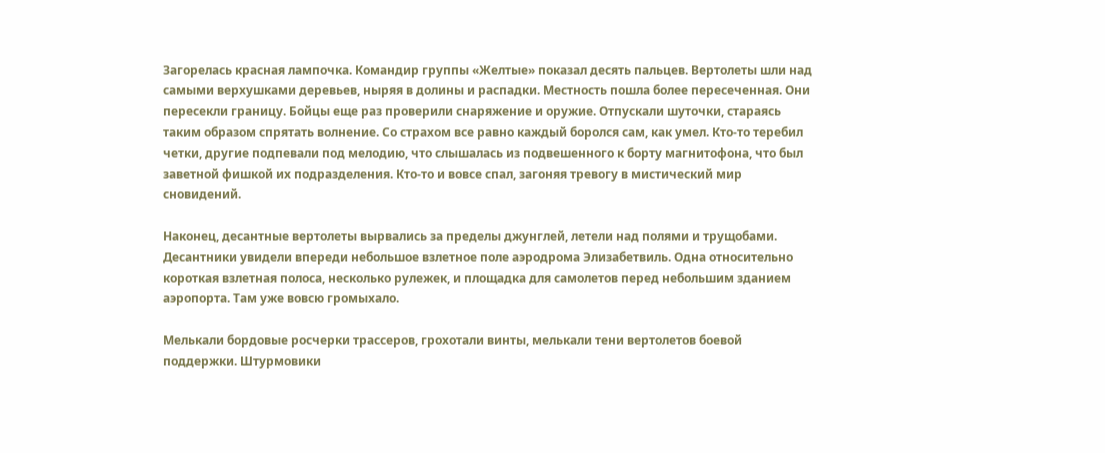Загорелась красная лампочка. Командир группы «Желтые» показал десять пальцев. Вертолеты шли над самыми верхушками деревьев, ныряя в долины и распадки. Местность пошла более пересеченная. Они пересекли границу. Бойцы еще раз проверили снаряжение и оружие. Отпускали шуточки, стараясь таким образом спрятать волнение. Со страхом все равно каждый боролся сам, как умел. Кто-то теребил четки, другие подпевали под мелодию, что слышалась из подвешенного к борту магнитофона, что был заветной фишкой их подразделения. Кто-то и вовсе спал, загоняя тревогу в мистический мир сновидений.

Наконец, десантные вертолеты вырвались за пределы джунглей, летели над полями и трущобами. Десантники увидели впереди небольшое взлетное поле аэродрома Элизабетвиль. Одна относительно короткая взлетная полоса, несколько рулежек, и площадка для самолетов перед небольшим зданием аэропорта. Там уже вовсю громыхало.

Мелькали бордовые росчерки трассеров, грохотали винты, мелькали тени вертолетов боевой поддержки. Штурмовики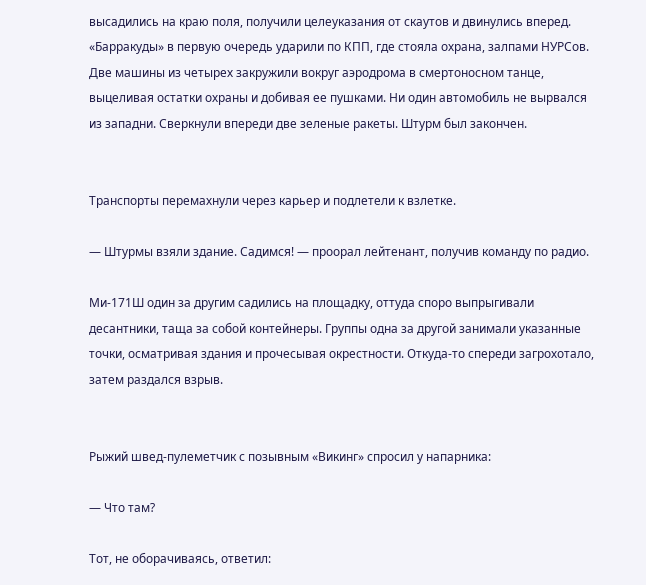высадились на краю поля, получили целеуказания от скаутов и двинулись вперед. «Барракуды» в первую очередь ударили по КПП, где стояла охрана, залпами НУРСов. Две машины из четырех закружили вокруг аэродрома в смертоносном танце, выцеливая остатки охраны и добивая ее пушками. Ни один автомобиль не вырвался из западни. Сверкнули впереди две зеленые ракеты. Штурм был закончен.


Транспорты перемахнули через карьер и подлетели к взлетке.

— Штурмы взяли здание. Садимся! — проорал лейтенант, получив команду по радио.

Ми-171Ш один за другим садились на площадку, оттуда споро выпрыгивали десантники, таща за собой контейнеры. Группы одна за другой занимали указанные точки, осматривая здания и прочесывая окрестности. Откуда-то спереди загрохотало, затем раздался взрыв.


Рыжий швед-пулеметчик с позывным «Викинг» спросил у напарника:

— Что там?

Тот, не оборачиваясь, ответил: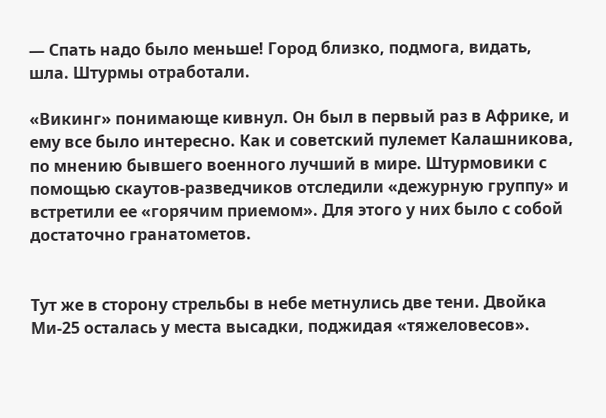— Спать надо было меньше! Город близко, подмога, видать, шла. Штурмы отработали.

«Викинг» понимающе кивнул. Он был в первый раз в Африке, и ему все было интересно. Как и советский пулемет Калашникова, по мнению бывшего военного лучший в мире. Штурмовики с помощью скаутов-разведчиков отследили «дежурную группу» и встретили ее «горячим приемом». Для этого у них было с собой достаточно гранатометов.


Тут же в сторону стрельбы в небе метнулись две тени. Двойка Ми-25 осталась у места высадки, поджидая «тяжеловесов».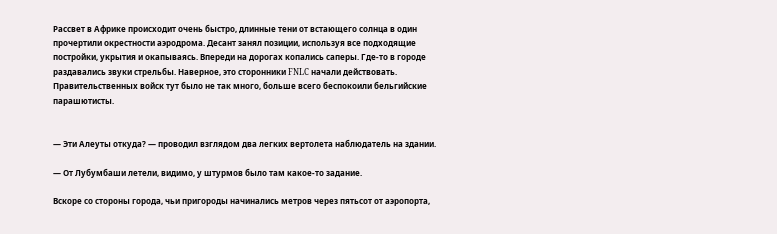Рассвет в Африке происходит очень быстро, длинные тени от встающего солнца в один прочертили окрестности аэродрома. Десант занял позиции, используя все подходящие постройки, укрытия и окапываясь. Впереди на дорогах копались саперы. Где-то в городе раздавались звуки стрельбы. Наверное, это сторонники FNLC начали действовать. Правительственных войск тут было не так много, больше всего беспокоили бельгийские парашютисты.


— Эти Алеуты откуда? — проводил взглядом два легких вертолета наблюдатель на здании.

— От Лубумбаши летели, видимо, у штурмов было там какое-то задание.

Вскоре со стороны города, чьи пригороды начинались метров через пятьсот от аэропорта,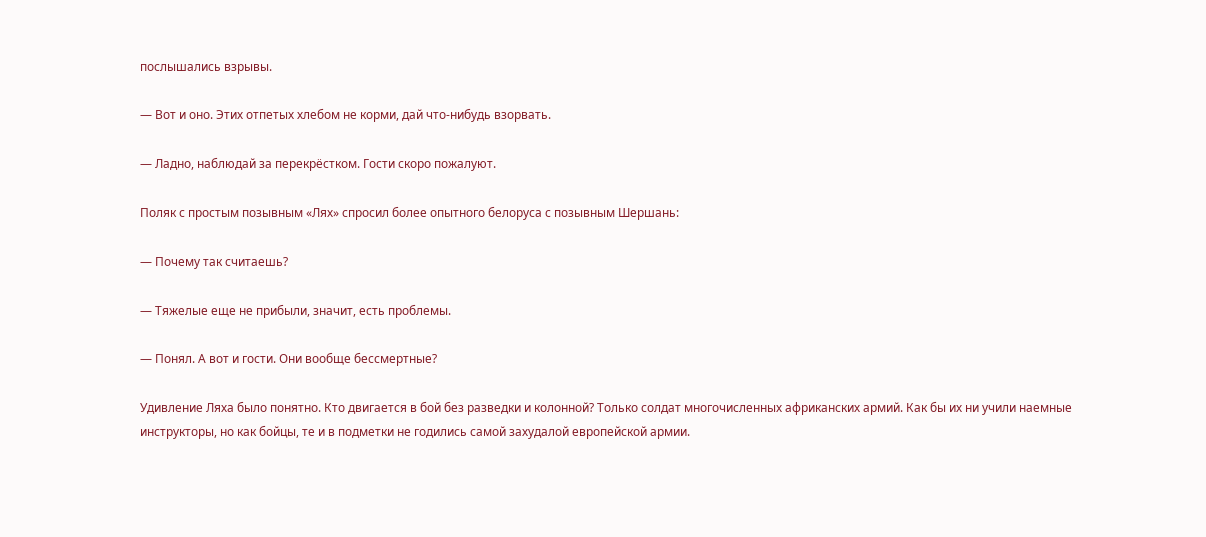послышались взрывы.

— Вот и оно. Этих отпетых хлебом не корми, дай что-нибудь взорвать.

— Ладно, наблюдай за перекрёстком. Гости скоро пожалуют.

Поляк с простым позывным «Лях» спросил более опытного белоруса с позывным Шершань:

— Почему так считаешь?

— Тяжелые еще не прибыли, значит, есть проблемы.

— Понял. А вот и гости. Они вообще бессмертные?

Удивление Ляха было понятно. Кто двигается в бой без разведки и колонной? Только солдат многочисленных африканских армий. Как бы их ни учили наемные инструкторы, но как бойцы, те и в подметки не годились самой захудалой европейской армии.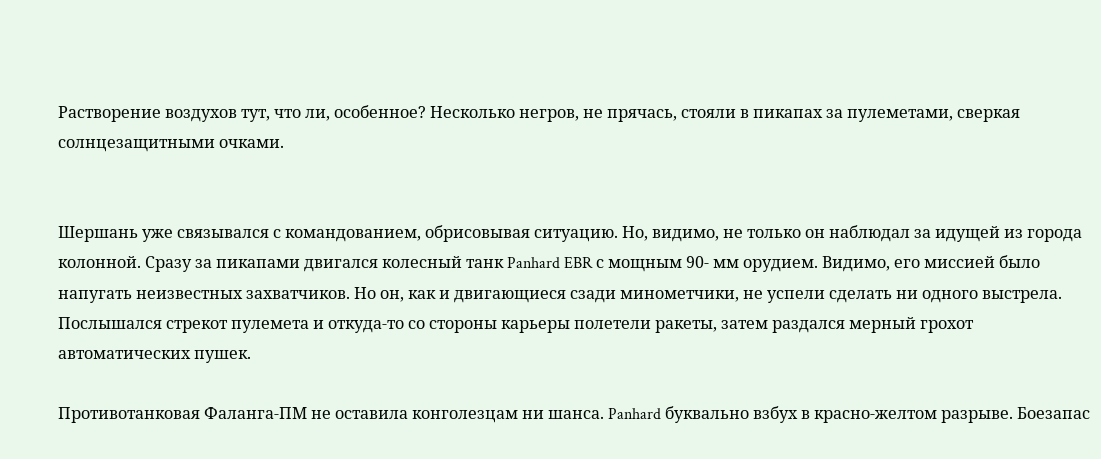Растворение воздухов тут, что ли, особенное? Несколько негров, не прячась, стояли в пикапах за пулеметами, сверкая солнцезащитными очками.


Шершань уже связывался с командованием, обрисовывая ситуацию. Но, видимо, не только он наблюдал за идущей из города колонной. Сразу за пикапами двигался колесный танк Panhard EBR с мощным 90- мм орудием. Видимо, его миссией было напугать неизвестных захватчиков. Но он, как и двигающиеся сзади минометчики, не успели сделать ни одного выстрела. Послышался стрекот пулемета и откуда-то со стороны карьеры полетели ракеты, затем раздался мерный грохот автоматических пушек.

Противотанковая Фаланга-ПМ не оставила конголезцам ни шанса. Panhard буквально взбух в красно-желтом разрыве. Боезапас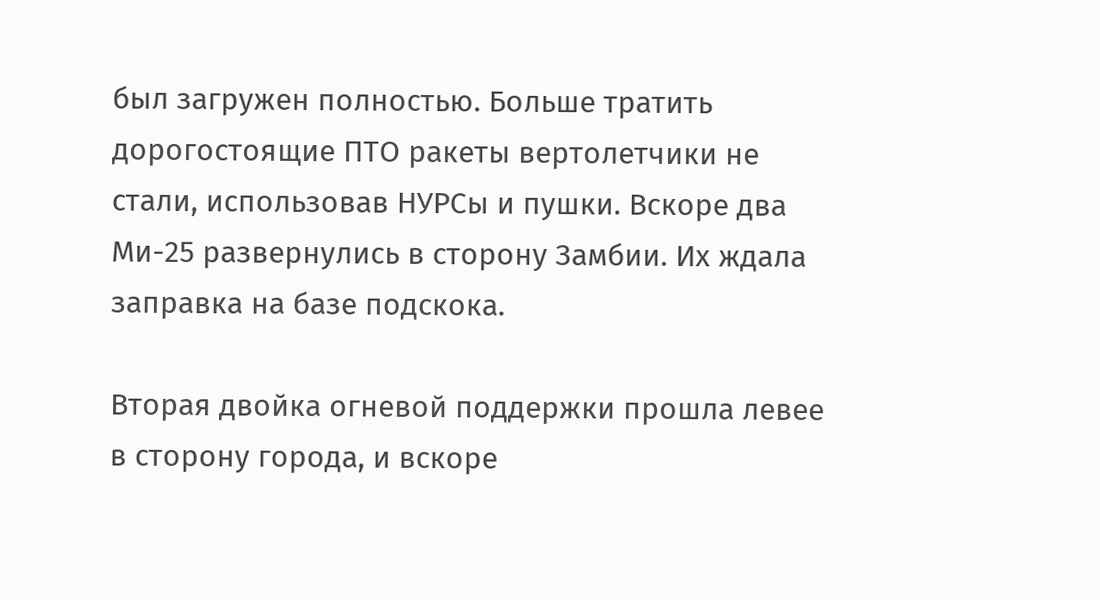был загружен полностью. Больше тратить дорогостоящие ПТО ракеты вертолетчики не стали, использовав НУРСы и пушки. Вскоре два Ми-25 развернулись в сторону Замбии. Их ждала заправка на базе подскока.

Вторая двойка огневой поддержки прошла левее в сторону города, и вскоре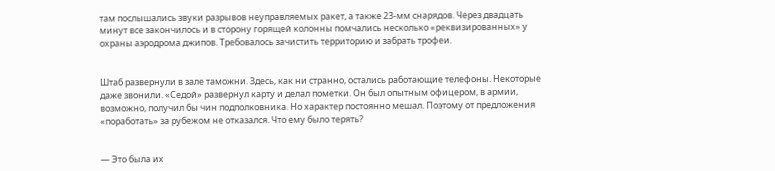там послышались звуки разрывов неуправляемых ракет, а также 23-мм снарядов. Через двадцать минут все закончилось и в сторону горящей колонны помчались несколько «реквизированных» у охраны аэродрома джипов. Требовалось зачистить территорию и забрать трофеи.


Штаб развернули в зале таможни. Здесь, как ни странно, остались работающие телефоны. Некоторые даже звонили. «Седой» развернул карту и делал пометки. Он был опытным офицером, в армии, возможно, получил бы чин подполковника. Но характер постоянно мешал. Поэтому от предложения «поработать» за рубежом не отказался. Что ему было терять?


— Это была их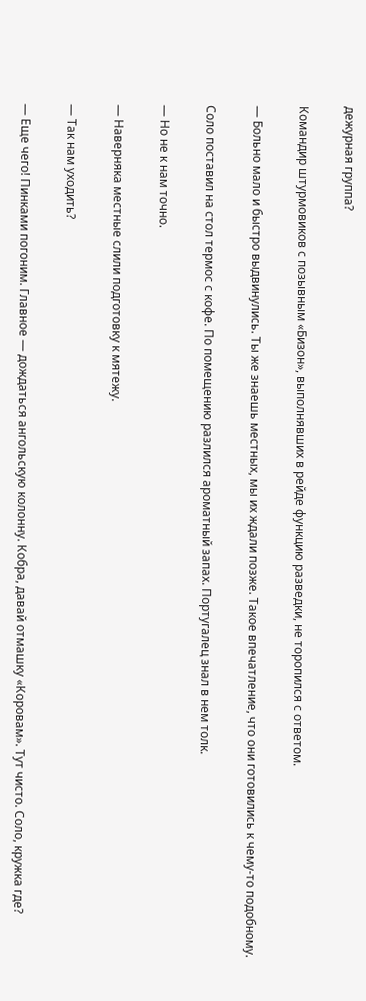дежурная группа?

Командир штурмовиков с позывным «Бизон», выполнявших в рейде функцию разведки, не торопился с ответом.

— Больно мало и быстро выдвинулись. Ты же знаешь местных, мы их ждали позже. Такое впечатление, что они готовились к чему-то подобному.

Соло поставил на стол термос с кофе. По помещению разлился ароматный запах. Португалец знал в нем толк.

— Но не к нам точно.

— Наверняка местные слили подготовку к мятежу.

— Так нам уходить?

— Еще чего! Пинками погоним. Главное — дождаться ангольскую колонну. Кобра, давай отмашку «Коровам». Тут чисто. Соло, кружка где?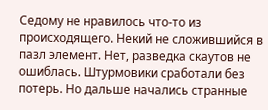Седому не нравилось что-то из происходящего. Некий не сложившийся в пазл элемент. Нет, разведка скаутов не ошиблась. Штурмовики сработали без потерь. Но дальше начались странные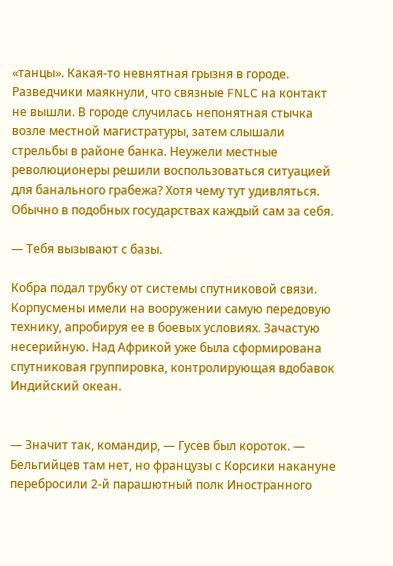«танцы». Какая-то невнятная грызня в городе. Разведчики маякнули, что связные FNLC на контакт не вышли. В городе случилась непонятная стычка возле местной магистратуры, затем слышали стрельбы в районе банка. Неужели местные революционеры решили воспользоваться ситуацией для банального грабежа? Хотя чему тут удивляться. Обычно в подобных государствах каждый сам за себя.

— Тебя вызывают с базы.

Кобра подал трубку от системы спутниковой связи. Корпусмены имели на вооружении самую передовую технику, апробируя ее в боевых условиях. Зачастую несерийную. Над Африкой уже была сформирована спутниковая группировка, контролирующая вдобавок Индийский океан.


— Значит так, командир, — Гусев был короток. — Бельгийцев там нет, но французы с Корсики накануне перебросили 2-й парашютный полк Иностранного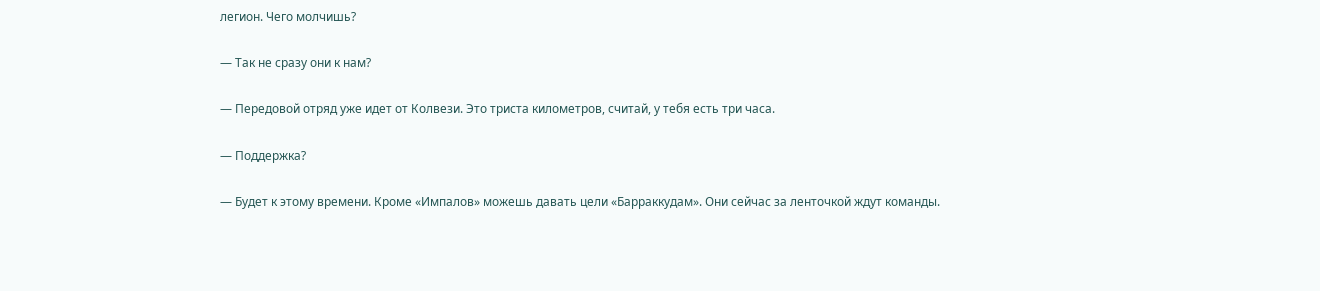легион. Чего молчишь?

— Так не сразу они к нам?

— Передовой отряд уже идет от Колвези. Это триста километров, считай, у тебя есть три часа.

— Поддержка?

— Будет к этому времени. Кроме «Импалов» можешь давать цели «Барраккудам». Они сейчас за ленточкой ждут команды.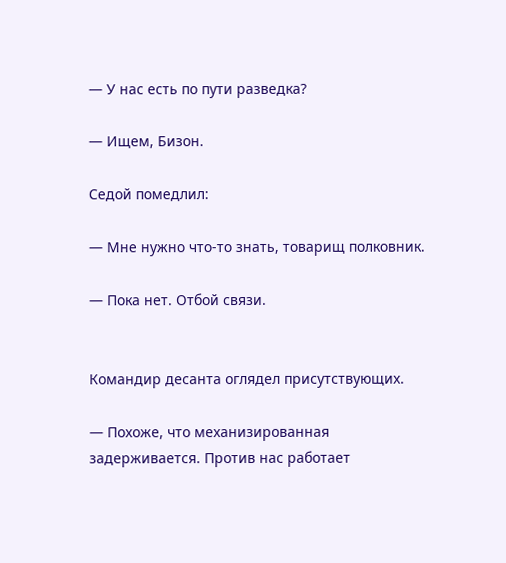— У нас есть по пути разведка?

— Ищем, Бизон.

Седой помедлил:

— Мне нужно что-то знать, товарищ полковник.

— Пока нет. Отбой связи.


Командир десанта оглядел присутствующих.

— Похоже, что механизированная задерживается. Против нас работает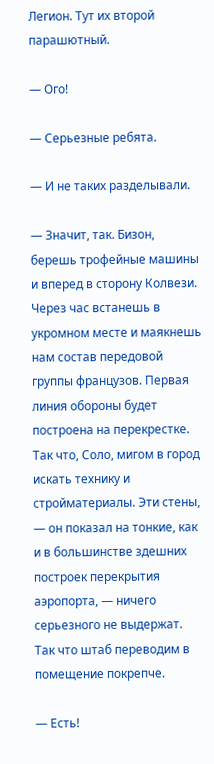Легион. Тут их второй парашютный.

— Ого!

— Серьезные ребята.

— И не таких разделывали.

— Значит, так. Бизон, берешь трофейные машины и вперед в сторону Колвези. Через час встанешь в укромном месте и маякнешь нам состав передовой группы французов. Первая линия обороны будет построена на перекрестке. Так что, Соло, мигом в город искать технику и стройматериалы. Эти стены, — он показал на тонкие, как и в большинстве здешних построек перекрытия аэропорта, — ничего серьезного не выдержат. Так что штаб переводим в помещение покрепче.

— Есть!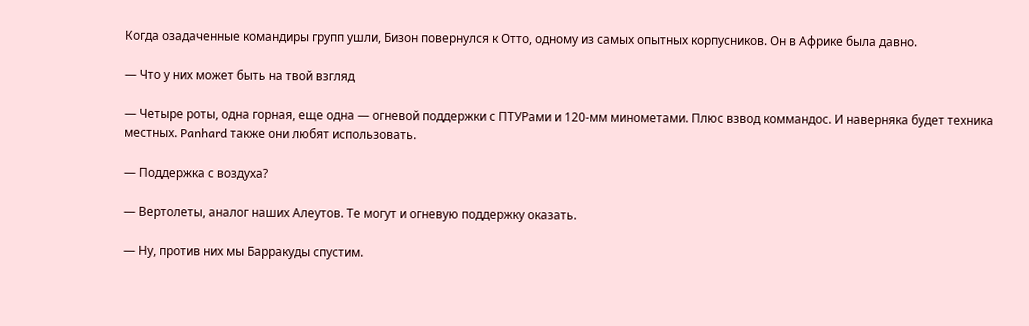Когда озадаченные командиры групп ушли, Бизон повернулся к Отто, одному из самых опытных корпусников. Он в Африке была давно.

— Что у них может быть на твой взгляд

— Четыре роты, одна горная, еще одна — огневой поддержки с ПТУРами и 120-мм минометами. Плюс взвод коммандос. И наверняка будет техника местных. Panhard также они любят использовать.

— Поддержка с воздуха?

— Вертолеты, аналог наших Алеутов. Те могут и огневую поддержку оказать.

— Ну, против них мы Барракуды спустим.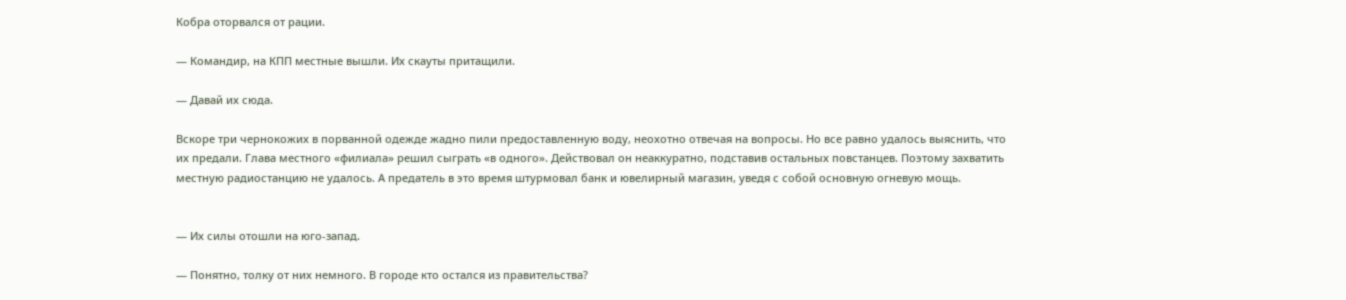Кобра оторвался от рации.

— Командир, на КПП местные вышли. Их скауты притащили.

— Давай их сюда.

Вскоре три чернокожих в порванной одежде жадно пили предоставленную воду, неохотно отвечая на вопросы. Но все равно удалось выяснить, что их предали. Глава местного «филиала» решил сыграть «в одного». Действовал он неаккуратно, подставив остальных повстанцев. Поэтому захватить местную радиостанцию не удалось. А предатель в это время штурмовал банк и ювелирный магазин, уведя с собой основную огневую мощь.


— Их силы отошли на юго-запад.

— Понятно, толку от них немного. В городе кто остался из правительства?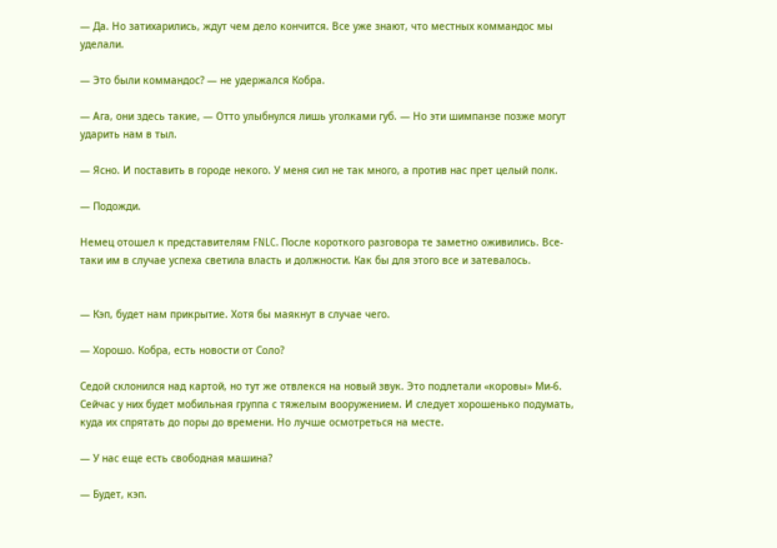— Да. Но затихарились, ждут чем дело кончится. Все уже знают, что местных коммандос мы уделали.

— Это были коммандос? — не удержался Кобра.

— Ага, они здесь такие, — Отто улыбнулся лишь уголками губ. — Но эти шимпанзе позже могут ударить нам в тыл.

— Ясно. И поставить в городе некого. У меня сил не так много, а против нас прет целый полк.

— Подожди.

Немец отошел к представителям FNLC. После короткого разговора те заметно оживились. Все-таки им в случае успеха светила власть и должности. Как бы для этого все и затевалось.


— Кэп, будет нам прикрытие. Хотя бы маякнут в случае чего.

— Хорошо. Кобра, есть новости от Соло?

Седой склонился над картой, но тут же отвлекся на новый звук. Это подлетали «коровы» Ми-6. Сейчас у них будет мобильная группа с тяжелым вооружением. И следует хорошенько подумать, куда их спрятать до поры до времени. Но лучше осмотреться на месте.

— У нас еще есть свободная машина?

— Будет, кэп.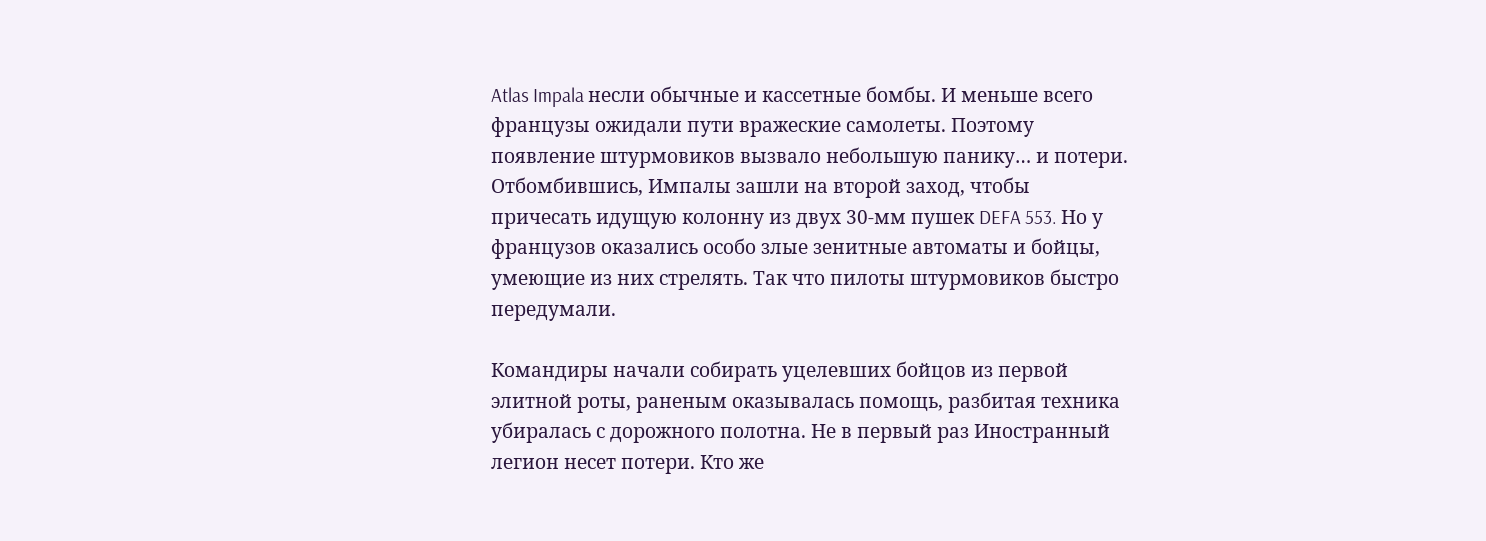Atlas Impala несли обычные и кассетные бомбы. И меньше всего французы ожидали пути вражеские самолеты. Поэтому появление штурмовиков вызвало небольшую панику… и потери. Отбомбившись, Импалы зашли на второй заход, чтобы причесать идущую колонну из двух 30-мм пушек DEFA 553. Но у французов оказались особо злые зенитные автоматы и бойцы, умеющие из них стрелять. Так что пилоты штурмовиков быстро передумали.

Командиры начали собирать уцелевших бойцов из первой элитной роты, раненым оказывалась помощь, разбитая техника убиралась с дорожного полотна. Не в первый раз Иностранный легион несет потери. Кто же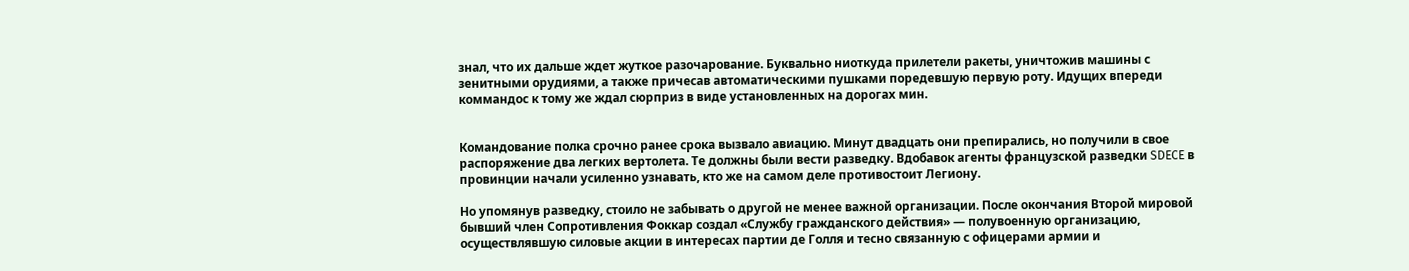знал, что их дальше ждет жуткое разочарование. Буквально ниоткуда прилетели ракеты, уничтожив машины с зенитными орудиями, а также причесав автоматическими пушками поредевшую первую роту. Идущих впереди коммандос к тому же ждал сюрприз в виде установленных на дорогах мин.


Командование полка срочно ранее срока вызвало авиацию. Минут двадцать они препирались, но получили в свое распоряжение два легких вертолета. Те должны были вести разведку. Вдобавок агенты французской разведки SDECE в провинции начали усиленно узнавать, кто же на самом деле противостоит Легиону.

Но упомянув разведку, стоило не забывать о другой не менее важной организации. После окончания Второй мировой бывший член Сопротивления Фоккар создал «Службу гражданского действия» — полувоенную организацию, осуществлявшую силовые акции в интересах партии де Голля и тесно связанную с офицерами армии и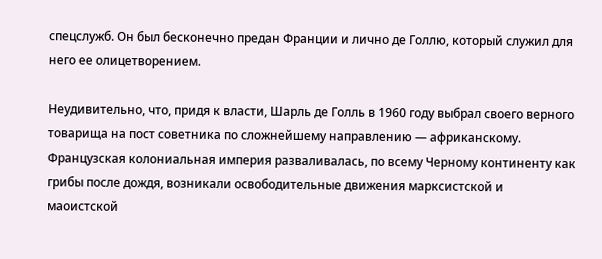спецслужб. Он был бесконечно предан Франции и лично де Голлю, который служил для него ее олицетворением.

Неудивительно, что, придя к власти, Шарль де Голль в 1960 году выбрал своего верного товарища на пост советника по сложнейшему направлению — африканскому. Французская колониальная империя разваливалась, по всему Черному континенту как грибы после дождя, возникали освободительные движения марксистской и маоистской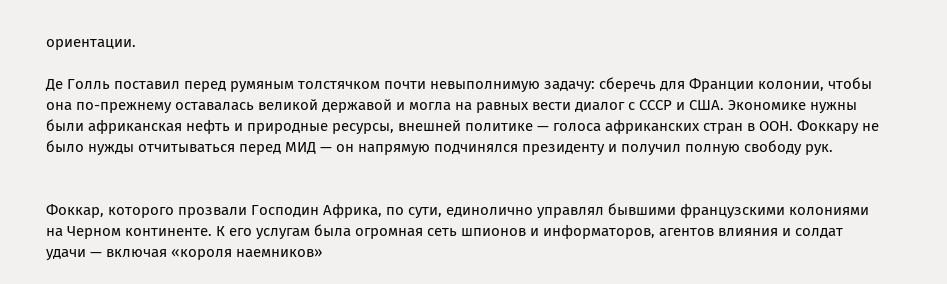ориентации.

Де Голль поставил перед румяным толстячком почти невыполнимую задачу: сберечь для Франции колонии, чтобы она по-прежнему оставалась великой державой и могла на равных вести диалог с СССР и США. Экономике нужны были африканская нефть и природные ресурсы, внешней политике — голоса африканских стран в ООН. Фоккару не было нужды отчитываться перед МИД — он напрямую подчинялся президенту и получил полную свободу рук.


Фоккар, которого прозвали Господин Африка, по сути, единолично управлял бывшими французскими колониями на Черном континенте. К его услугам была огромная сеть шпионов и информаторов, агентов влияния и солдат удачи — включая «короля наемников»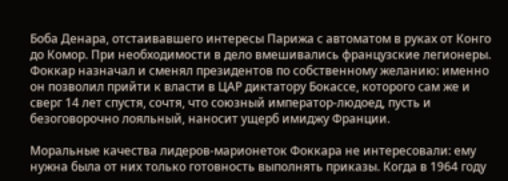Боба Денара, отстаивавшего интересы Парижа с автоматом в руках от Конго до Комор. При необходимости в дело вмешивались французские легионеры. Фоккар назначал и сменял президентов по собственному желанию: именно он позволил прийти к власти в ЦАР диктатору Бокассе, которого сам же и сверг 14 лет спустя, сочтя, что союзный император-людоед, пусть и безоговорочно лояльный, наносит ущерб имиджу Франции.

Моральные качества лидеров-марионеток Фоккара не интересовали: ему нужна была от них только готовность выполнять приказы. Когда в 1964 году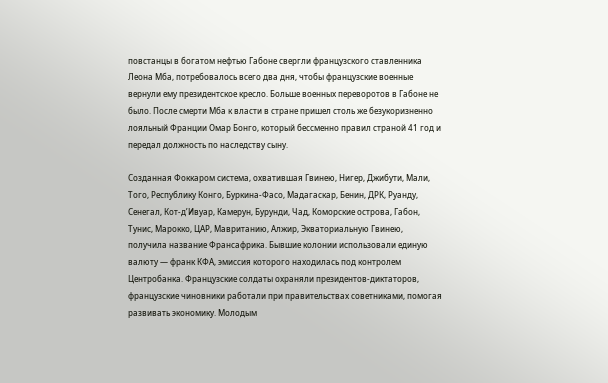повстанцы в богатом нефтью Габоне свергли французского ставленника Леона Мба, потребовалось всего два дня, чтобы французские военные вернули ему президентское кресло. Больше военных переворотов в Габоне не было. После смерти Мба к власти в стране пришел столь же безукоризненно лояльный Франции Омар Бонго, который бессменно правил страной 41 год и передал должность по наследству сыну.

Созданная Фоккаром система, охватившая Гвинею, Нигер, Джибути, Мали, Того, Республику Конго, Буркина-Фасо, Мадагаскар, Бенин, ДРК, Руанду, Сенегал, Кот-д’Ивуар, Камерун, Бурунди, Чад, Коморские острова, Габон, Тунис, Марокко, ЦАР, Мавританию, Алжир, Экваториальную Гвинею, получила название Франсафрика. Бывшие колонии использовали единую валюту — франк КФА, эмиссия которого находилась под контролем Центробанка. Французские солдаты охраняли президентов-диктаторов, французские чиновники работали при правительствах советниками, помогая развивать экономику. Молодым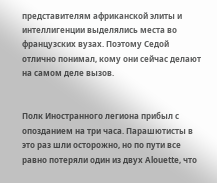представителям африканской элиты и интеллигенции выделялись места во французских вузах. Поэтому Седой отлично понимал, кому они сейчас делают на самом деле вызов.


Полк Иностранного легиона прибыл с опозданием на три часа. Парашютисты в это раз шли осторожно, но по пути все равно потеряли один из двух Alouette, что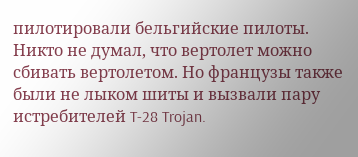пилотировали бельгийские пилоты. Никто не думал, что вертолет можно сбивать вертолетом. Но французы также были не лыком шиты и вызвали пару истребителей T-28 Trojan.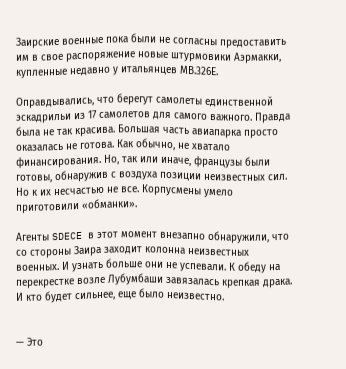Заирские военные пока были не согласны предоставить им в свое распоряжение новые штурмовики Аэрмакки, купленные недавно у итальянцев МВ.326Е.

Оправдывались, что берегут самолеты единственной эскадрильи из 17 самолетов для самого важного. Правда была не так красива. Большая часть авиапарка просто оказалась не готова. Как обычно, не хватало финансирования. Но, так или иначе, французы были готовы, обнаружив с воздуха позиции неизвестных сил. Но к их несчастью не все. Корпусмены умело приготовили «обманки».

Агенты SDECE в этот момент внезапно обнаружили, что со стороны Заира заходит колонна неизвестных военных. И узнать больше они не успевали. К обеду на перекрестке возле Лубумбаши завязалась крепкая драка. И кто будет сильнее, еще было неизвестно.


— Это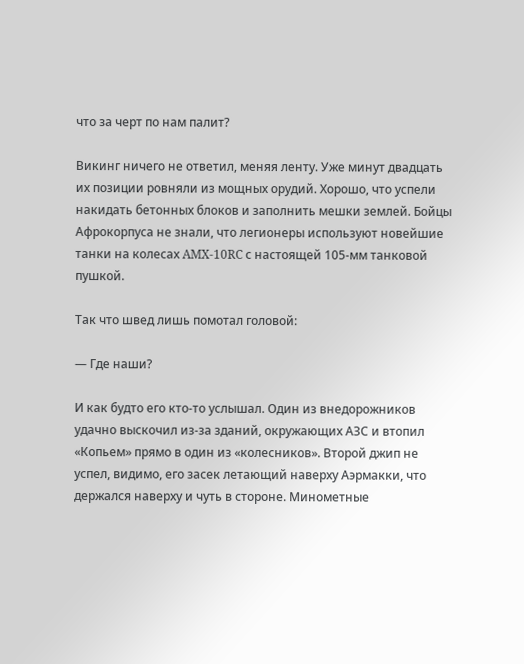что за черт по нам палит?

Викинг ничего не ответил, меняя ленту. Уже минут двадцать их позиции ровняли из мощных орудий. Хорошо, что успели накидать бетонных блоков и заполнить мешки землей. Бойцы Афрокорпуса не знали, что легионеры используют новейшие танки на колесах AMX-10RC с настоящей 105-мм танковой пушкой.

Так что швед лишь помотал головой:

— Где наши?

И как будто его кто-то услышал. Один из внедорожников удачно выскочил из-за зданий, окружающих АЗС и втопил «Копьем» прямо в один из «колесников». Второй джип не успел, видимо, его засек летающий наверху Аэрмакки, что держался наверху и чуть в стороне. Минометные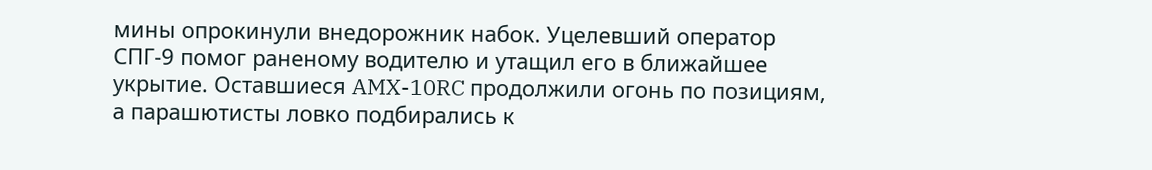мины опрокинули внедорожник набок. Уцелевший оператор СПГ-9 помог раненому водителю и утащил его в ближайшее укрытие. Оставшиеся AMX-10RC продолжили огонь по позициям, а парашютисты ловко подбирались к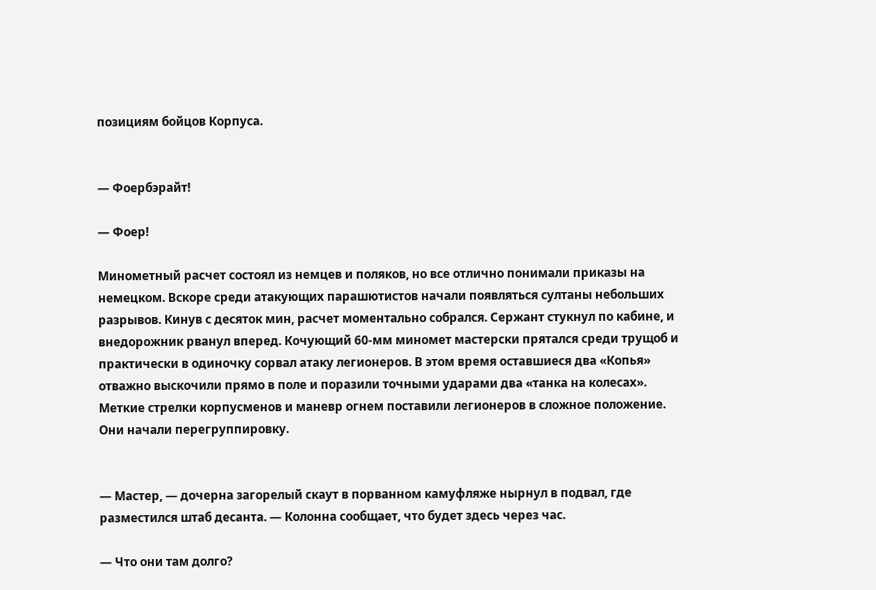позициям бойцов Корпуса.


— Фоербэрайт!

— Фоер!

Минометный расчет состоял из немцев и поляков, но все отлично понимали приказы на немецком. Вскоре среди атакующих парашютистов начали появляться султаны небольших разрывов. Кинув с десяток мин, расчет моментально собрался. Сержант стукнул по кабине, и внедорожник рванул вперед. Кочующий 60-мм миномет мастерски прятался среди трущоб и практически в одиночку сорвал атаку легионеров. В этом время оставшиеся два «Копья» отважно выскочили прямо в поле и поразили точными ударами два «танка на колесах». Меткие стрелки корпусменов и маневр огнем поставили легионеров в сложное положение. Они начали перегруппировку.


— Мастер, — дочерна загорелый скаут в порванном камуфляже нырнул в подвал, где разместился штаб десанта. — Колонна сообщает, что будет здесь через час.

— Что они там долго?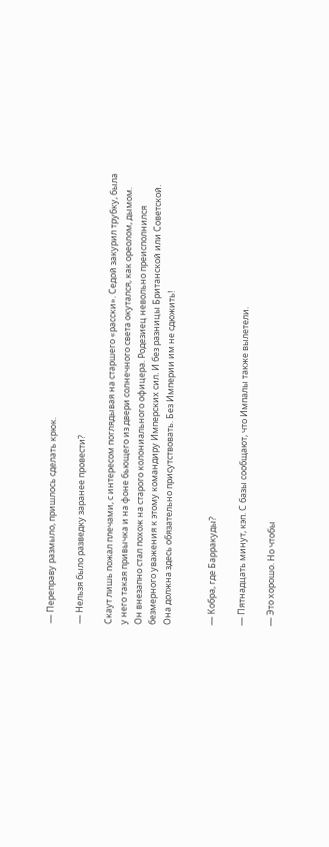— Переправу размыло, пришлось сделать крюк.

— Нельзя было разведку заранее провести?

Скаут лишь пожал плечами, с интересом поглядывая на старшего «расски». Седой закурил трубку, была у него такая привычка и на фоне бьющего из двери солнечного света окутался, как ореолом, дымом. Он внезапно стал похож на старого колониального офицера. Родезиец невольно преисполнился безмерного уважения к этому командиру Имперских сил. И без разницы Британской или Советской. Она должна здесь обязательно присутствовать. Без Империи им не сдюжить!


— Кобра, где Барракуды?

— Пятнадцать минут, кэп. С базы сообщают, что Импалы также вылетели.

— Это хорошо. Но чтобы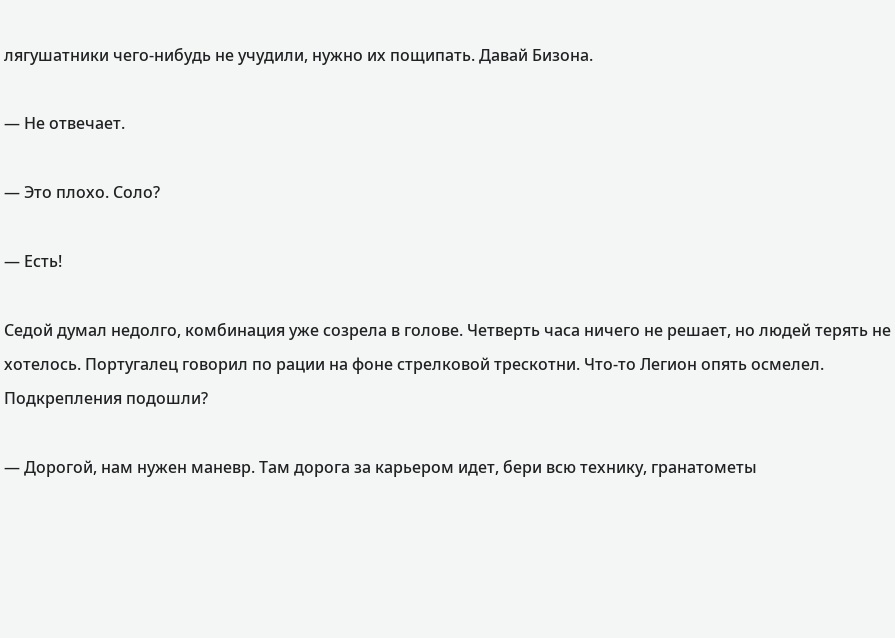лягушатники чего-нибудь не учудили, нужно их пощипать. Давай Бизона.

— Не отвечает.

— Это плохо. Соло?

— Есть!

Седой думал недолго, комбинация уже созрела в голове. Четверть часа ничего не решает, но людей терять не хотелось. Португалец говорил по рации на фоне стрелковой трескотни. Что-то Легион опять осмелел. Подкрепления подошли?

— Дорогой, нам нужен маневр. Там дорога за карьером идет, бери всю технику, гранатометы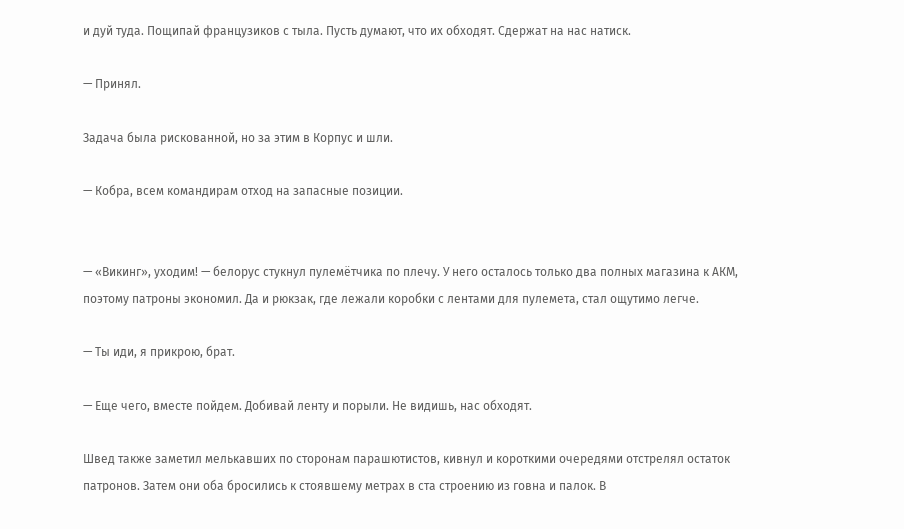и дуй туда. Пощипай французиков с тыла. Пусть думают, что их обходят. Сдержат на нас натиск.

— Принял.

Задача была рискованной, но за этим в Корпус и шли.

— Кобра, всем командирам отход на запасные позиции.


— «Викинг», уходим! — белорус стукнул пулемётчика по плечу. У него осталось только два полных магазина к АКМ, поэтому патроны экономил. Да и рюкзак, где лежали коробки с лентами для пулемета, стал ощутимо легче.

— Ты иди, я прикрою, брат.

— Еще чего, вместе пойдем. Добивай ленту и порыли. Не видишь, нас обходят.

Швед также заметил мелькавших по сторонам парашютистов, кивнул и короткими очередями отстрелял остаток патронов. Затем они оба бросились к стоявшему метрах в ста строению из говна и палок. В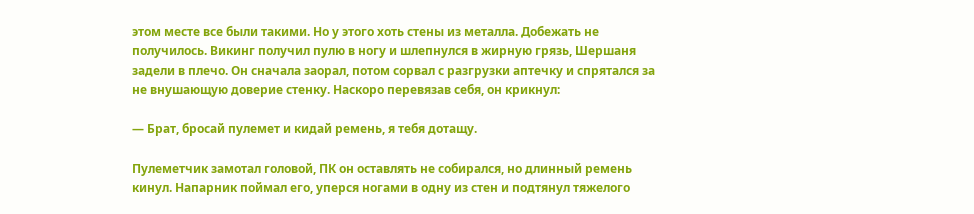этом месте все были такими. Но у этого хоть стены из металла. Добежать не получилось. Викинг получил пулю в ногу и шлепнулся в жирную грязь, Шершаня задели в плечо. Он сначала заорал, потом сорвал с разгрузки аптечку и спрятался за не внушающую доверие стенку. Наскоро перевязав себя, он крикнул:

— Брат, бросай пулемет и кидай ремень, я тебя дотащу.

Пулеметчик замотал головой, ПК он оставлять не собирался, но длинный ремень кинул. Напарник поймал его, уперся ногами в одну из стен и подтянул тяжелого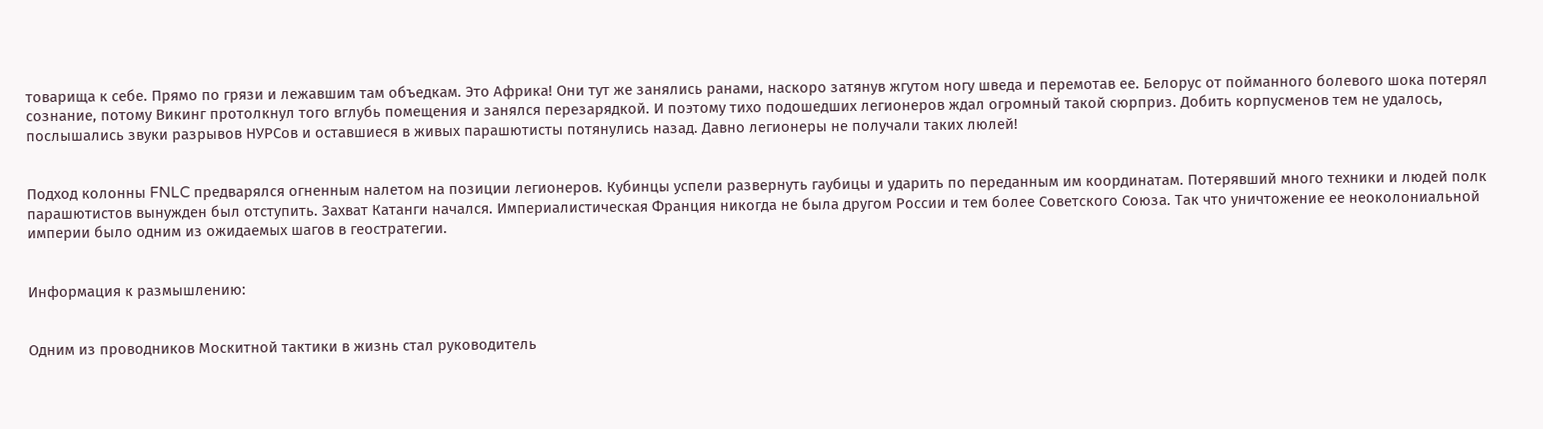товарища к себе. Прямо по грязи и лежавшим там объедкам. Это Африка! Они тут же занялись ранами, наскоро затянув жгутом ногу шведа и перемотав ее. Белорус от пойманного болевого шока потерял сознание, потому Викинг протолкнул того вглубь помещения и занялся перезарядкой. И поэтому тихо подошедших легионеров ждал огромный такой сюрприз. Добить корпусменов тем не удалось, послышались звуки разрывов НУРСов и оставшиеся в живых парашютисты потянулись назад. Давно легионеры не получали таких люлей!


Подход колонны FNLC предварялся огненным налетом на позиции легионеров. Кубинцы успели развернуть гаубицы и ударить по переданным им координатам. Потерявший много техники и людей полк парашютистов вынужден был отступить. Захват Катанги начался. Империалистическая Франция никогда не была другом России и тем более Советского Союза. Так что уничтожение ее неоколониальной империи было одним из ожидаемых шагов в геостратегии.


Информация к размышлению:


Одним из проводников Москитной тактики в жизнь стал руководитель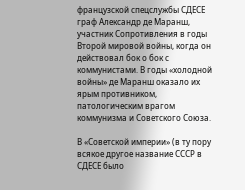французской спецслужбы СДЕСЕ граф Александр де Маранш, участник Сопротивления в годы Второй мировой войны, когда он действовал бок о бок с коммунистами. В годы «холодной войны» де Маранш оказало их ярым противником, патологическим врагом коммунизма и Советского Союза.

В «Советской империи» (в ту пору всякое другое название СССР в СДЕСЕ было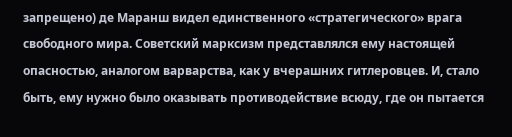запрещено) де Маранш видел единственного «стратегического» врага свободного мира. Советский марксизм представлялся ему настоящей опасностью, аналогом варварства, как у вчерашних гитлеровцев. И, стало быть, ему нужно было оказывать противодействие всюду, где он пытается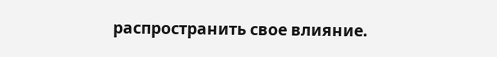распространить свое влияние.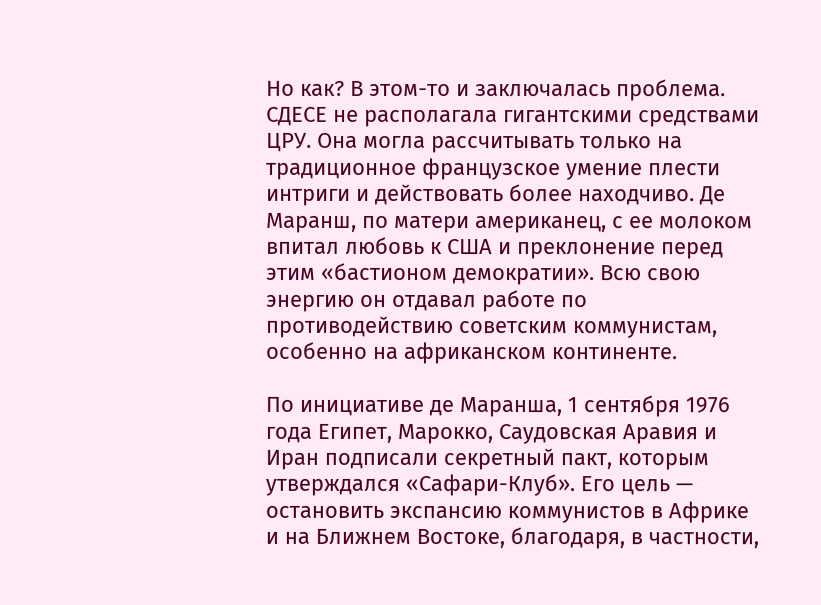Но как? В этом-то и заключалась проблема. СДЕСЕ не располагала гигантскими средствами ЦРУ. Она могла рассчитывать только на традиционное французское умение плести интриги и действовать более находчиво. Де Маранш, по матери американец, с ее молоком впитал любовь к США и преклонение перед этим «бастионом демократии». Всю свою энергию он отдавал работе по противодействию советским коммунистам, особенно на африканском континенте.

По инициативе де Маранша, 1 сентября 1976 года Египет, Марокко, Саудовская Аравия и Иран подписали секретный пакт, которым утверждался «Сафари-Клуб». Его цель — остановить экспансию коммунистов в Африке и на Ближнем Востоке, благодаря, в частности,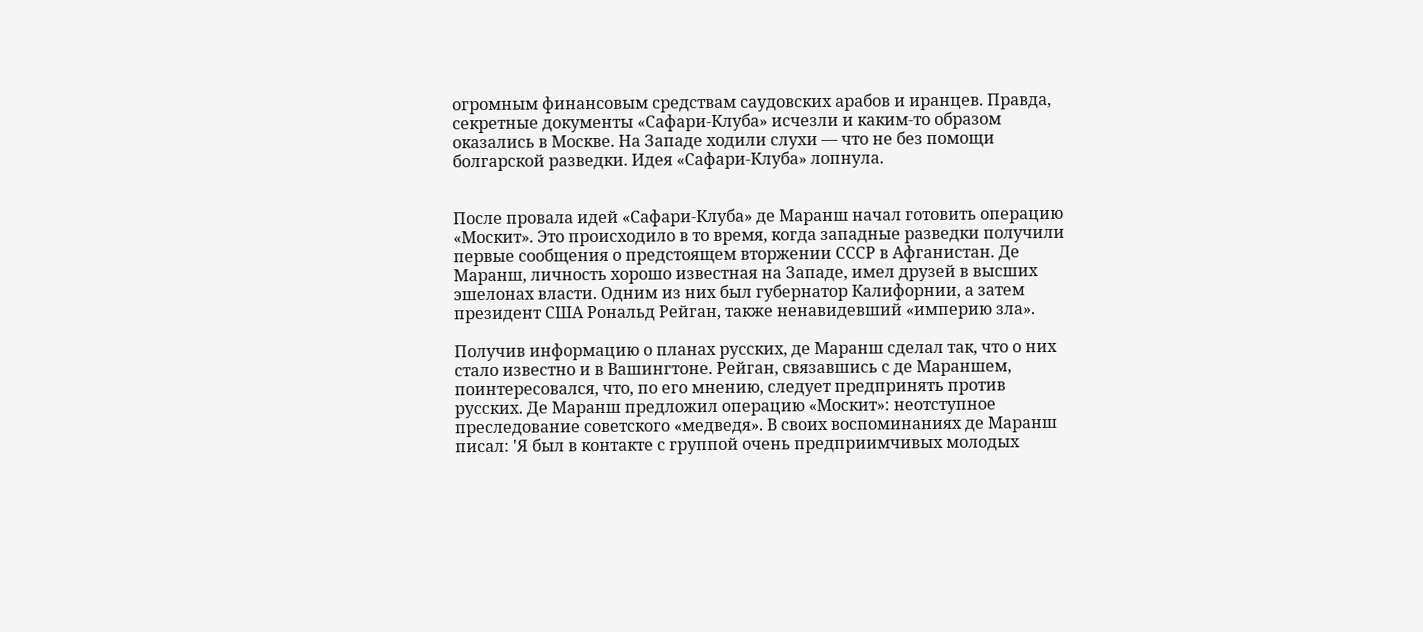огромным финансовым средствам саудовских арабов и иранцев. Правда, секретные документы «Сафари-Клуба» исчезли и каким-то образом оказались в Москве. На Западе ходили слухи — что не без помощи болгарской разведки. Идея «Сафари-Клуба» лопнула.


После провала идей «Сафари-Клуба» де Маранш начал готовить операцию «Москит». Это происходило в то время, когда западные разведки получили первые сообщения о предстоящем вторжении СССР в Афганистан. Де Маранш, личность хорошо известная на Западе, имел друзей в высших эшелонах власти. Одним из них был губернатор Калифорнии, а затем президент США Рональд Рейган, также ненавидевший «империю зла».

Получив информацию о планах русских, де Маранш сделал так, что о них стало известно и в Вашингтоне. Рейган, связавшись с де Мараншем, поинтересовался, что, по его мнению, следует предпринять против русских. Де Маранш предложил операцию «Москит»: неотступное преследование советского «медведя». В своих воспоминаниях де Маранш писал: 'Я был в контакте с группой очень предприимчивых молодых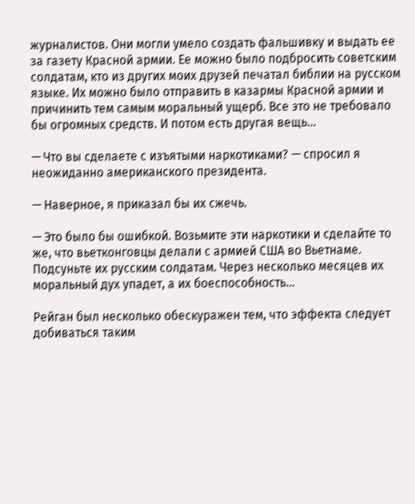журналистов. Они могли умело создать фальшивку и выдать ее за газету Красной армии. Ее можно было подбросить советским солдатам, кто из других моих друзей печатал библии на русском языке. Их можно было отправить в казармы Красной армии и причинить тем самым моральный ущерб. Все это не требовало бы огромных средств. И потом есть другая вещь…

— Что вы сделаете с изъятыми наркотиками? — спросил я неожиданно американского президента.

— Наверное, я приказал бы их сжечь.

— Это было бы ошибкой. Возьмите эти наркотики и сделайте то же, что вьетконговцы делали с армией США во Вьетнаме. Подсуньте их русским солдатам. Через несколько месяцев их моральный дух упадет, а их боеспособность…

Рейган был несколько обескуражен тем, что эффекта следует добиваться таким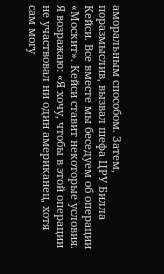аморальным способом. Затем, поразмыслив, вызвал шефа ЦРУ Билла Кейси. Все вместе мы беседуем об операции «Москит». Кейси ставит некоторые условия. Я возражаю: «Я хочу, чтобы в этой операции не участвовал ни один американец, хотя сам могу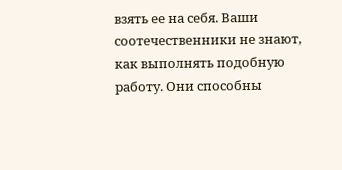взять ее на себя. Ваши соотечественники не знают, как выполнять подобную работу. Они способны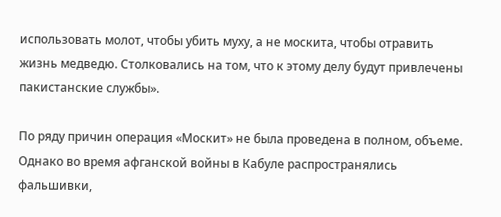использовать молот, чтобы убить муху, а не москита, чтобы отравить жизнь медведю. Столковались на том, что к этому делу будут привлечены пакистанские службы».

По ряду причин операция «Москит» не была проведена в полном, объеме. Однако во время афганской войны в Кабуле распространялись фальшивки,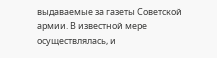выдаваемые за газеты Советской армии. В известной мере осуществлялась, и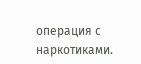операция с наркотиками.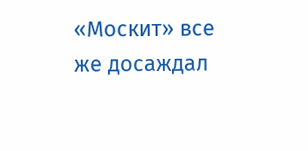«Москит» все же досаждал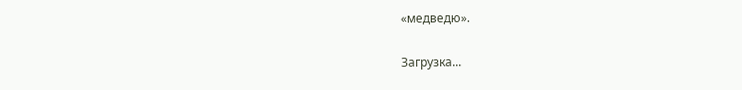«медведю».

Загрузка...